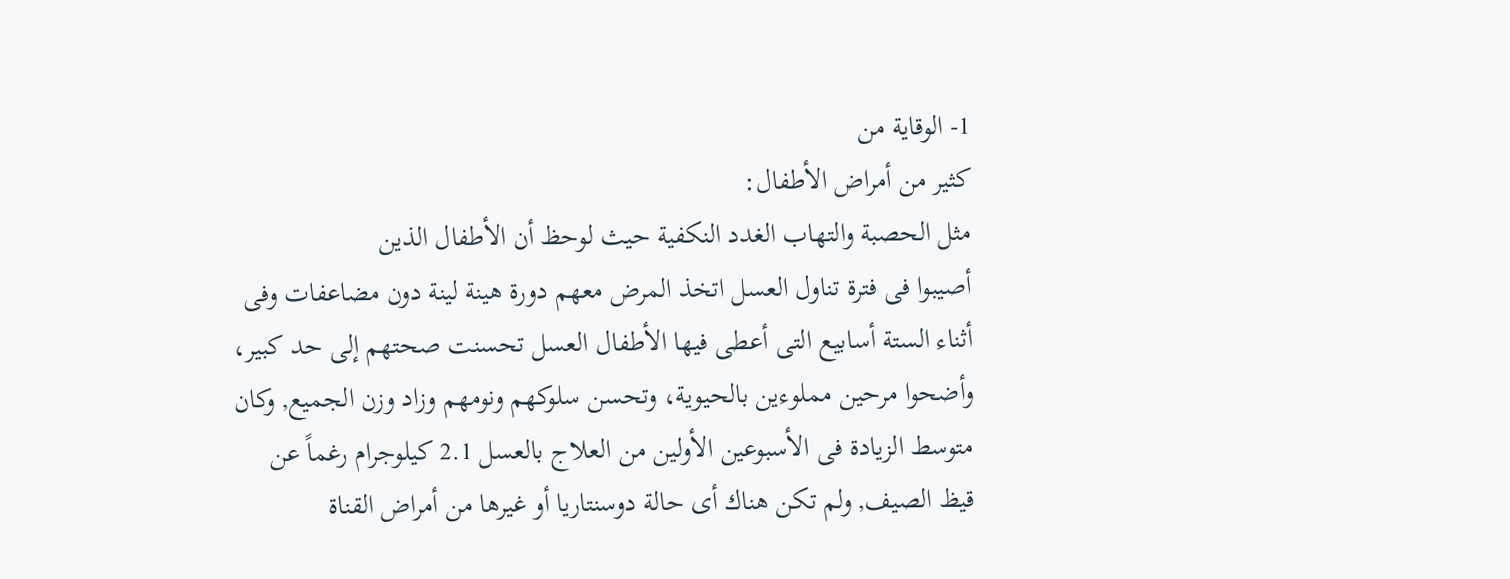1- الوقاية من
كثير من أمراض الأطفال:
مثل الحصبة والتهاب الغدد النكفية حيث لوحظ أن الأطفال الذين
أصيبوا فى فترة تناول العسل اتخذ المرض معهم دورة هينة لينة دون مضاعفات وفى
أثناء الستة أسابيع التى أعطى فيها الأطفال العسل تحسنت صحتهم إلى حد كبير،
وأضحوا مرحين مملوءين بالحيوية، وتحسن سلوكهم ونومهم وزاد وزن الجميع, وكان
متوسط الزيادة فى الأسبوعين الأولين من العلاج بالعسل 2.1 كيلوجرام رغماً عن
قيظ الصيف, ولم تكن هناك أى حالة دوسنتاريا أو غيرها من أمراض القناة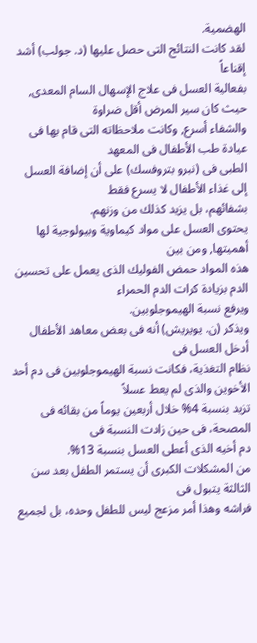الهضمية.
لقد كانت النتائج التى حصل عليها (د. جولب) أشد إقناعاً
بفعالية العسل فى علاج الإسهال السام المعدى, حيث كان سير المرض أقل ضراوة
والشفاء أسرع, وكانت ملاحظاته التى قام بها فى عيادة طب الأطفال فى المعهد
الطبى فى (نبرو بتروفسك) على أن إضافة العسل إلى غذاء الأطفال لا يسرع فقط
بشفائهم، بل يزيد كذلك من وزنهم.
يحتوى العسل على مواد كيماوية وبيولوجية لها أهميتها, ومن بين
هذه المواد حمض الفوليك الذى يعمل على تحسين الدم بزيادة كرات الدم الحمراء
ويرفع نسبة الهيموجلوبين.
ويذكر (ن. يويريش) أنه فى بعض معاهد الأطفال أدخل العسل فى
نظام التغذية، فكانت نسبة الهيموجلوبين فى دم أحد الأخوين والذى لم يعط عسلاً
تزيد بنسبة 4% خلال أربعين يوماً من بقائه فى المصحة، فى حين زادت النسبة فى
دم أخيه الذى أعطى العسل بنسبة 13%.
من المشكلات الكبرى أن يستمر الطفل بعد سن الثالثة يتبول فى
فراشه وهذا أمر مزعج ليس للطفل وحده، بل لجميع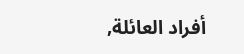أفراد العائلة,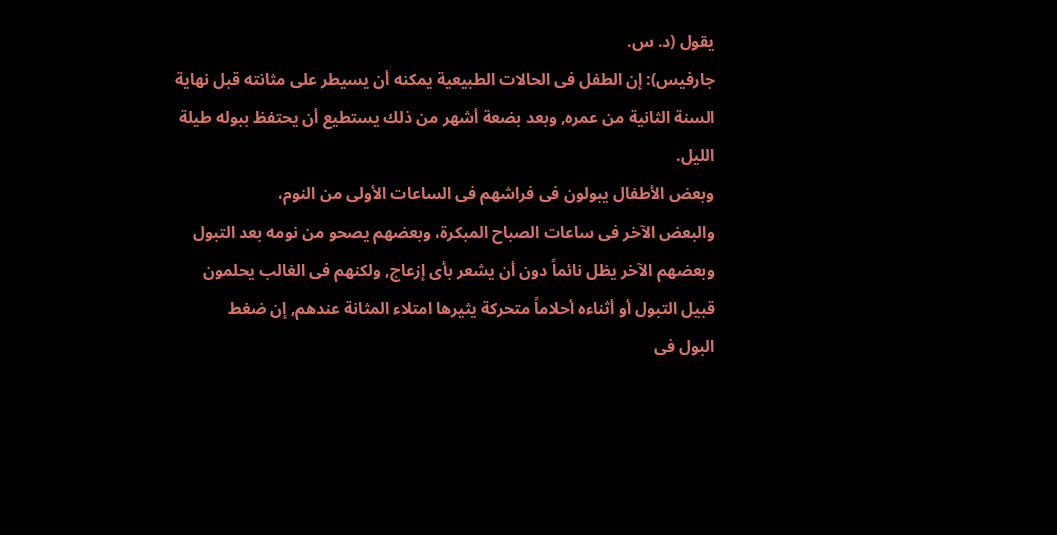يقول (د. س.
جارفيس): إن الطفل فى الحالات الطبيعية يمكنه أن يسيطر على مثانته قبل نهاية
السنة الثانية من عمره, وبعد بضعة أشهر من ذلك يستطيع أن يحتفظ ببوله طيلة
الليل.
وبعض الأطفال يبولون فى فراشهم فى الساعات الأولى من النوم،
والبعض الآخر فى ساعات الصباح المبكرة، وبعضهم يصحو من نومه بعد التبول
وبعضهم الآخر يظل نائماً دون أن يشعر بأى إزعاج, ولكنهم فى الغالب يحلمون
قبيل التبول أو أثناءه أحلاماً متحركة يثيرها امتلاء المثانة عندهم, إن ضغط
البول فى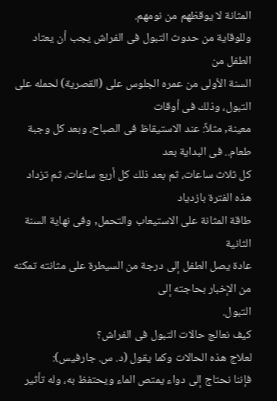المثانة لا يوقظهم من نومهم.
وللوقاية من حدوث التبول فى الفراش يجب أن يعتاد الطفل من
السنة الأولى من عمره الجلوس على (القصرية) لحمله على التبول، وذلك فى أوقات
معينة, مثلاً: عند الاستيقاظ فى الصباح، وبعد كل وجبة طعام.. فى البداية بعد
كل ثلاث ساعات، ثم بعد ذلك كل أربع ساعات، ثم تزداد هذه الفترة بازدياد
طاقة المثانة على الاستيعاب والتحمل, وفى نهاية السنة الثانية
عادة يصل الطفل إلى درجة من السيطرة على مثانته تمكنه من الإخبار بحاجته إلى
التبول.
كيف نعالج حالات التبول فى الفراش؟
لعلاج هذه الحالات وكما يقول (د. س. جارفيس):
فإننا نحتاج إلى دواء يمتص الماء ويحتفظ به، وله تأثير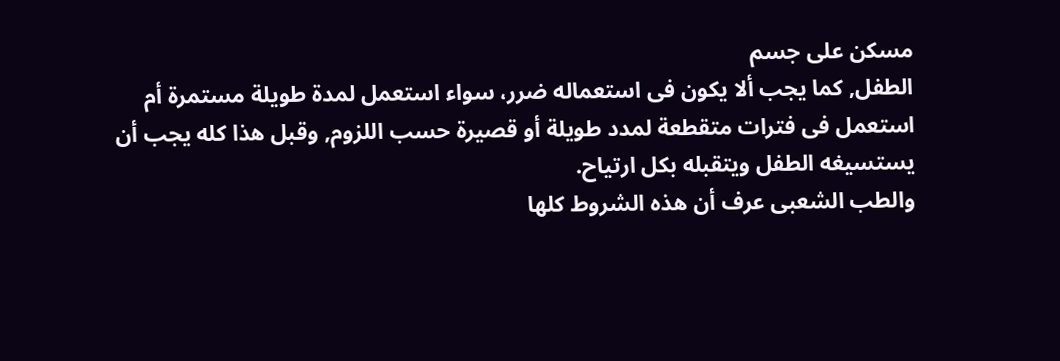مسكن على جسم
الطفل, كما يجب ألا يكون فى استعماله ضرر، سواء استعمل لمدة طويلة مستمرة أم
استعمل فى فترات متقطعة لمدد طويلة أو قصيرة حسب اللزوم, وقبل هذا كله يجب أن
يستسيغه الطفل ويتقبله بكل ارتياح.
والطب الشعبى عرف أن هذه الشروط كلها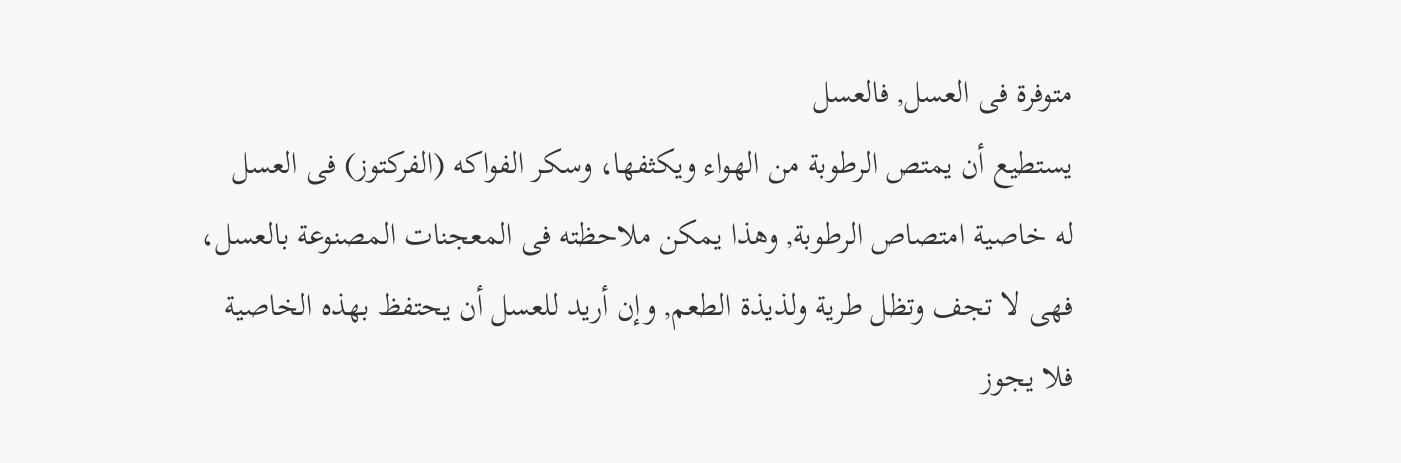متوفرة فى العسل, فالعسل
يستطيع أن يمتص الرطوبة من الهواء ويكثفها، وسكر الفواكه (الفركتوز) فى العسل
له خاصية امتصاص الرطوبة, وهذا يمكن ملاحظته فى المعجنات المصنوعة بالعسل،
فهى لا تجف وتظل طرية ولذيذة الطعم, وإن أريد للعسل أن يحتفظ بهذه الخاصية
فلا يجوز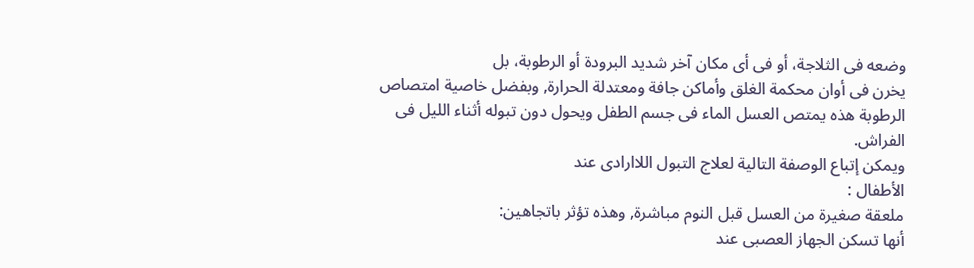وضعه فى الثلاجة، أو فى أى مكان آخر شديد البرودة أو الرطوبة، بل
يخرن فى أوان محكمة الغلق وأماكن جافة ومعتدلة الحرارة, وبفضل خاصية امتصاص
الرطوبة هذه يمتص العسل الماء فى جسم الطفل ويحول دون تبوله أثناء الليل فى
الفراش.
ويمكن إتباع الوصفة التالية لعلاج التبول اللاارادى عند
الأطفال :
ملعقة صغيرة من العسل قبل النوم مباشرة, وهذه تؤثر باتجاهين:
أنها تسكن الجهاز العصبى عند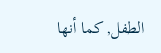الطفل, كما أنها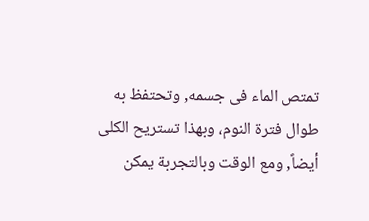تمتص الماء فى جسمه, وتحتفظ به
طوال فترة النوم، وبهذا تستريح الكلى أيضاً, ومع الوقت وبالتجربة يمكن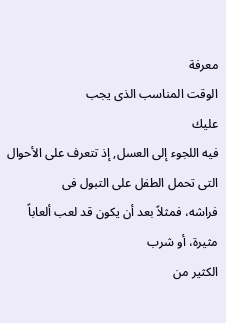معرفة
الوقت المناسب الذى يجب
عليك
فيه اللجوء إلى العسل, إذ تتعرف على الأحوال التى تحمل الطفل على التبول فى
فراشه، فمثلاً بعد أن يكون قد لعب ألعاباً مثيرة، أو شرب
الكثير من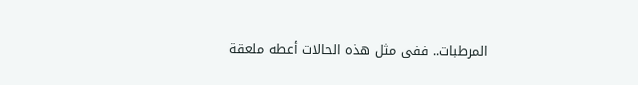المرطبات.. ففى مثل هذه الحالات أعطه ملعقة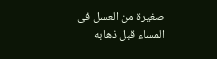صغيرة من العسل فى
المساء قبل ذهابه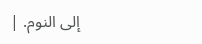إلى النوم. |